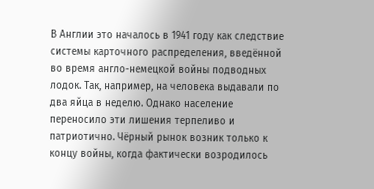В Англии это началось в 1941 году как следствие системы карточного распределения, введённой во время англо-немецкой войны подводных лодок. Так, например, на человека выдавали по два яйца в неделю. Однако население переносило эти лишения терпеливо и патриотично. Чёрный рынок возник только к концу войны, когда фактически возродилось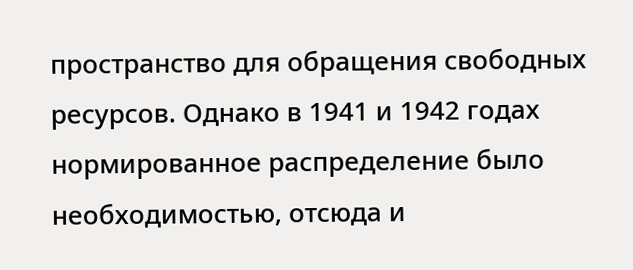пространство для обращения свободных ресурсов. Однако в 1941 и 1942 годах нормированное распределение было необходимостью, отсюда и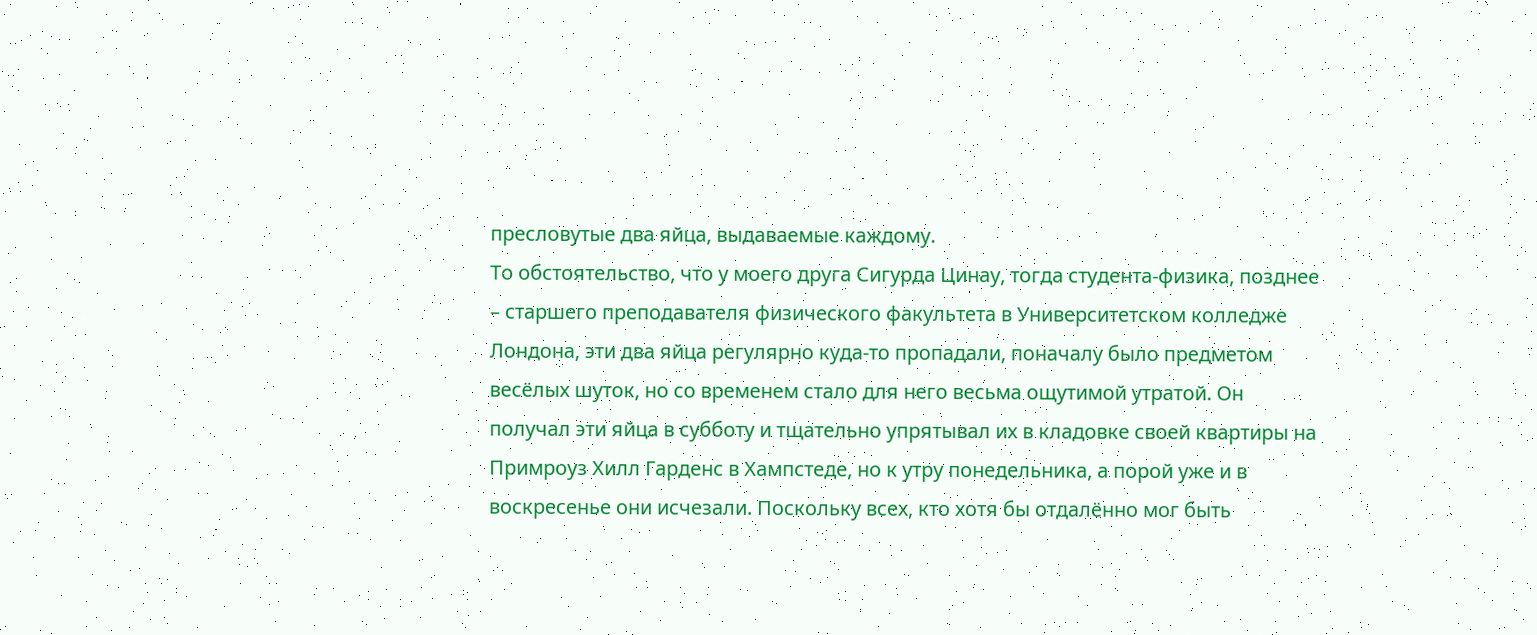пресловутые два яйца, выдаваемые каждому.
То обстоятельство, что у моего друга Сигурда Цинау, тогда студента-физика, позднее – старшего преподавателя физического факультета в Университетском колледже Лондона, эти два яйца регулярно куда-то пропадали, поначалу было предметом весёлых шуток, но со временем стало для него весьма ощутимой утратой. Он получал эти яйца в субботу и тщательно упрятывал их в кладовке своей квартиры на Примроуз Хилл Гарденс в Хампстеде, но к утру понедельника, а порой уже и в воскресенье они исчезали. Поскольку всех, кто хотя бы отдалённо мог быть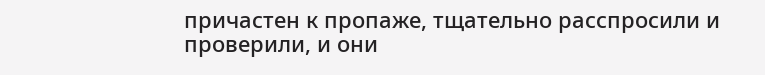причастен к пропаже, тщательно расспросили и проверили, и они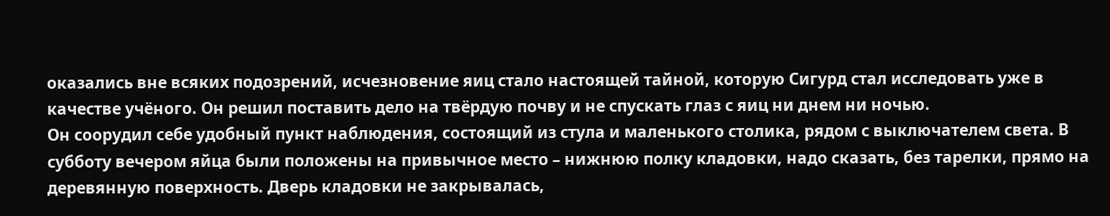оказались вне всяких подозрений, исчезновение яиц стало настоящей тайной, которую Сигурд стал исследовать уже в качестве учёного. Он решил поставить дело на твёрдую почву и не спускать глаз с яиц ни днем ни ночью.
Он соорудил себе удобный пункт наблюдения, состоящий из стула и маленького столика, рядом с выключателем света. В субботу вечером яйца были положены на привычное место – нижнюю полку кладовки, надо сказать, без тарелки, прямо на деревянную поверхность. Дверь кладовки не закрывалась,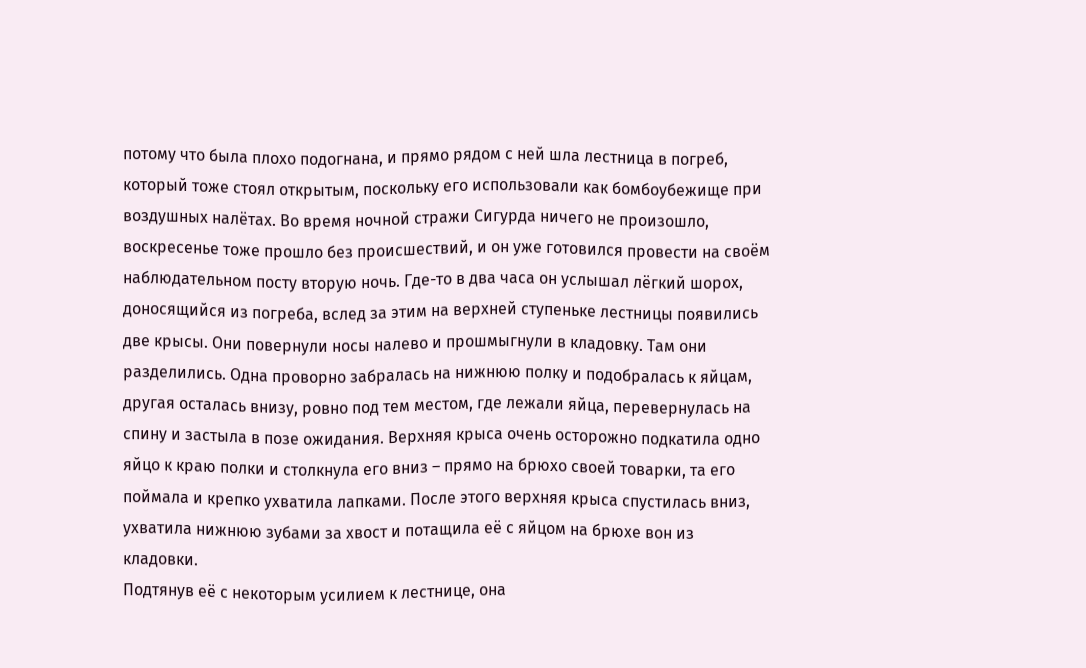потому что была плохо подогнана, и прямо рядом с ней шла лестница в погреб, который тоже стоял открытым, поскольку его использовали как бомбоубежище при воздушных налётах. Во время ночной стражи Сигурда ничего не произошло, воскресенье тоже прошло без происшествий, и он уже готовился провести на своём наблюдательном посту вторую ночь. Где-то в два часа он услышал лёгкий шорох, доносящийся из погреба, вслед за этим на верхней ступеньке лестницы появились две крысы. Они повернули носы налево и прошмыгнули в кладовку. Там они разделились. Одна проворно забралась на нижнюю полку и подобралась к яйцам, другая осталась внизу, ровно под тем местом, где лежали яйца, перевернулась на спину и застыла в позе ожидания. Верхняя крыса очень осторожно подкатила одно яйцо к краю полки и столкнула его вниз – прямо на брюхо своей товарки, та его поймала и крепко ухватила лапками. После этого верхняя крыса спустилась вниз, ухватила нижнюю зубами за хвост и потащила её с яйцом на брюхе вон из кладовки.
Подтянув её с некоторым усилием к лестнице, она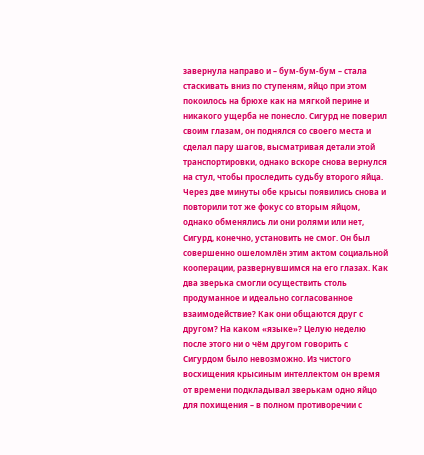завернула направо и – бум-бум-бум – стала стаскивать вниз по ступеням, яйцо при этом покоилось на брюхе как на мягкой перине и никакого ущерба не понесло. Сигурд не поверил своим глазам, он поднялся со своего места и сделал пару шагов, высматривая детали этой транспортировки, однако вскоре снова вернулся на стул, чтобы проследить судьбу второго яйца. Через две минуты обе крысы появились снова и повторили тот же фокус со вторым яйцом, однако обменялись ли они ролями или нет, Сигурд, конечно, установить не смог. Он был совершенно ошеломлён этим актом социальной кооперации, развернувшимся на его глазах. Как два зверька смогли осуществить столь продуманное и идеально согласованное взаимодействие? Как они общаются друг с другом? На каком «языке»? Целую неделю после этого ни о чём другом говорить с Сигурдом было невозможно. Из чистого восхищения крысиным интеллектом он время от времени подкладывал зверькам одно яйцо для похищения – в полном противоречии с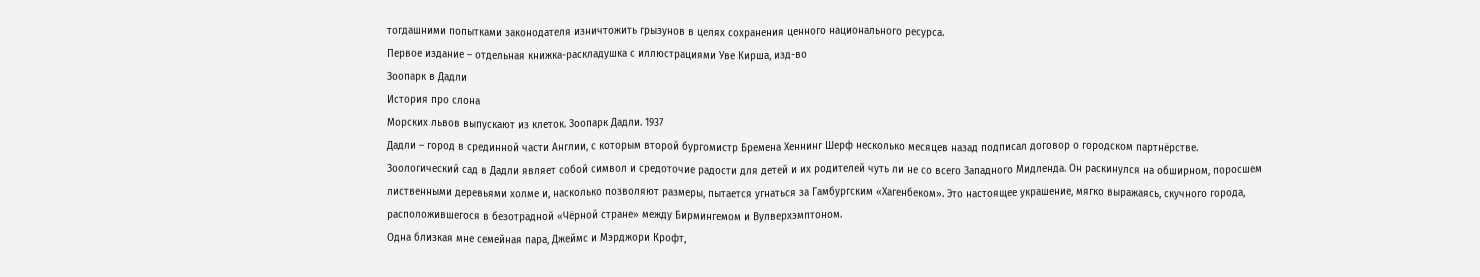тогдашними попытками законодателя изничтожить грызунов в целях сохранения ценного национального ресурса.
Первое издание – отдельная книжка-раскладушка с иллюстрациями Уве Кирша, изд-во
Зоопарк в Дадли
История про слона
Морских львов выпускают из клеток. Зоопарк Дадли. 1937
Дадли – город в срединной части Англии, с которым второй бургомистр Бремена Хеннинг Шерф несколько месяцев назад подписал договор о городском партнёрстве.
Зоологический сад в Дадли являет собой символ и средоточие радости для детей и их родителей чуть ли не со всего Западного Мидленда. Он раскинулся на обширном, поросшем лиственными деревьями холме и, насколько позволяют размеры, пытается угнаться за Гамбургским «Хагенбеком». Это настоящее украшение, мягко выражаясь, скучного города, расположившегося в безотрадной «Чёрной стране» между Бирмингемом и Вулверхэмптоном.
Одна близкая мне семейная пара, Джеймс и Мэрджори Крофт,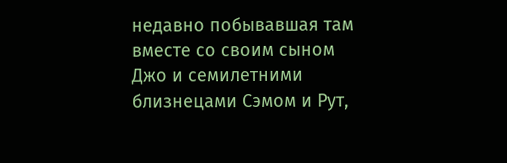недавно побывавшая там вместе со своим сыном Джо и семилетними близнецами Сэмом и Рут,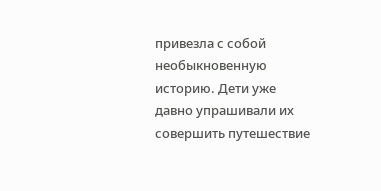привезла с собой необыкновенную историю. Дети уже давно упрашивали их совершить путешествие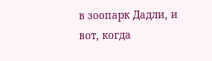в зоопарк Дадли, и вот, когда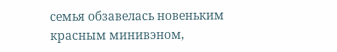семья обзавелась новеньким красным минивэном,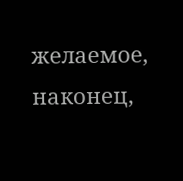желаемое, наконец,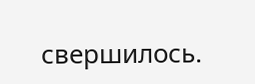свершилось.